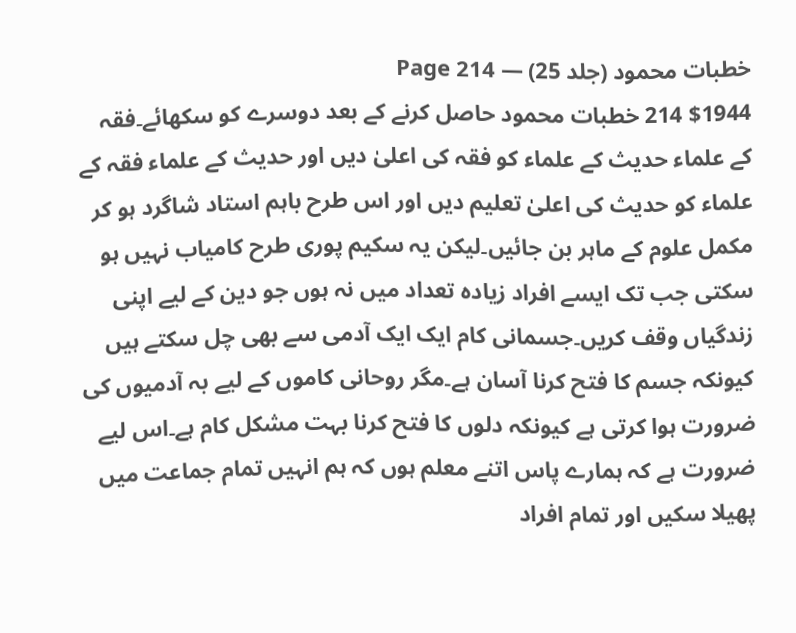خطبات محمود (جلد 25) — Page 214
$1944 214 خطبات محمود حاصل کرنے کے بعد دوسرے کو سکھائے۔فقہ کے علماء حدیث کے علماء کو فقہ کی اعلیٰ دیں اور حدیث کے علماء فقہ کے علماء کو حدیث کی اعلیٰ تعلیم دیں اور اس طرح باہم استاد شاگرد ہو کر مکمل علوم کے ماہر بن جائیں۔لیکن یہ سکیم پوری طرح کامیاب نہیں ہو سکتی جب تک ایسے افراد زیادہ تعداد میں نہ ہوں جو دین کے لیے اپنی زندگیاں وقف کریں۔جسمانی کام ایک ایک آدمی سے بھی چل سکتے ہیں کیونکہ جسم کا فتح کرنا آسان ہے۔مگر روحانی کاموں کے لیے بہ آدمیوں کی ضرورت ہوا کرتی ہے کیونکہ دلوں کا فتح کرنا بہت مشکل کام ہے۔اس لیے ضرورت ہے کہ ہمارے پاس اتنے معلم ہوں کہ ہم انہیں تمام جماعت میں پھیلا سکیں اور تمام افراد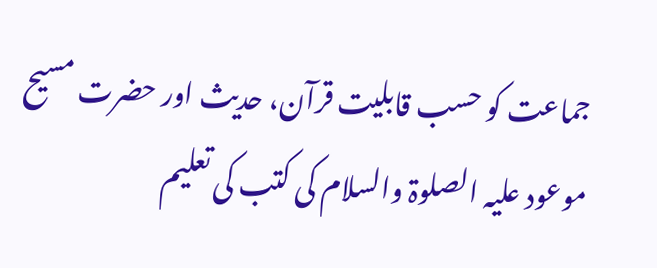جماعت کو حسب قابلیت قرآن، حدیث اور حضرت مسیح موعود علیہ الصلوۃ والسلام کی کتب کی تعلیم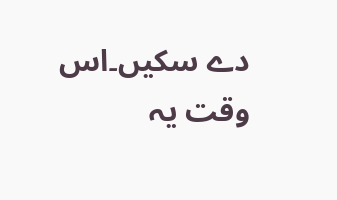دے سکیں۔اس وقت یہ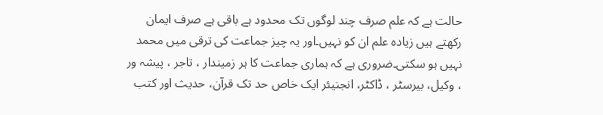حالت ہے کہ علم صرف چند لوگوں تک محدود ہے باقی ہے صرف ایمان رکھتے ہیں زیادہ علم ان کو نہیں۔اور یہ چیز جماعت کی ترقی میں محمد نہیں ہو سکتی۔ضروری ہے کہ ہماری جماعت کا ہر زمیندار ، تاجر ، پیشہ ور ، وکیل، بیرسٹر ، ڈاکٹر، انجنیئر ایک خاص حد تک قرآن، حدیث اور کتب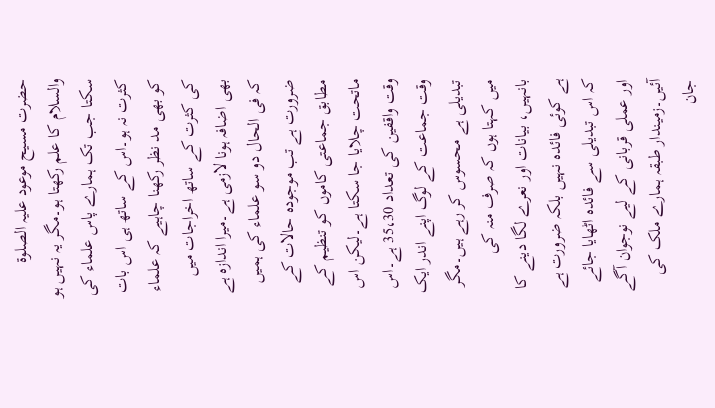حضرت مسیح موعود علیہ الصلوۃ والسلام کا علم رکھتا ہو۔مگر یہ نہیں ہو سکتا جب تک ہمارے پاس علماء کی کثرت نہ ہو۔اس کے ساتھ ہی اس بات کو بھی مد نظر رکھنا چاہیے کہ علماء کی کثرت کے ساتھ اخراجات میں بھی اضافہ ہونا لازمی ہے۔میرا اندازہ ہے کہ فی الحال دو سو علماء کی ہمیں ضرورت ہے تب موجودہ حالات کے مطابق جماعتی کاموں کو تنظیم کے ماتحت چلایا جا سکتا ہے۔لیکن اس وقت واقفین کی تعداد 35،30 ہے۔اس وقت جماعت کے لوگ اپنے اندر ایک تبدیلی ہے محسوس کر رہے ہیں۔مگر میں کہتا ہوں کہ صرف منہ کی بانہیں، بیانات اور نعرے لگا دینے کا ہے کوئی فائدہ نہیں بلکہ ضرورت ہے کہ اس تبدیلی سے فائدہ اٹھایا جائے اور عملی قربانی کے لیے نوجوان آگے آئیں۔زمیندار طبقہ ہمارے ملک کی جان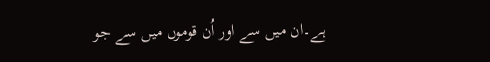ہے۔ان میں سے اور اُن قوموں میں سے جو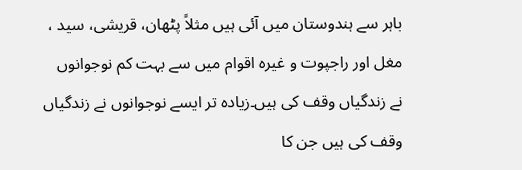باہر سے ہندوستان میں آئی ہیں مثلاً پٹھان، قریشی، سید ، مغل اور راجپوت و غیره اقوام میں سے بہت کم نوجوانوں نے زندگیاں وقف کی ہیں۔زیادہ تر ایسے نوجوانوں نے زندگیاں وقف کی ہیں جن کا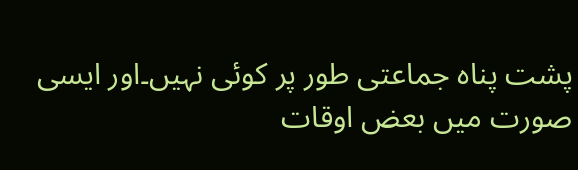پشت پناہ جماعتی طور پر کوئی نہیں۔اور ایسی صورت میں بعض اوقات